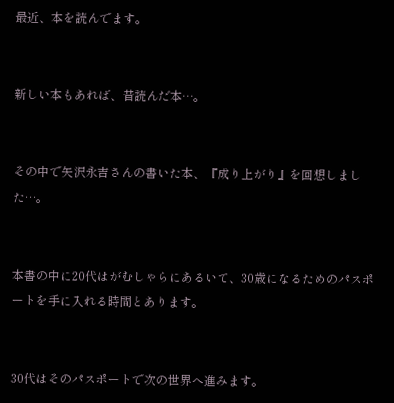最近、本を読んでます。


新しい本もあれば、昔読んだ本…。


その中で矢沢永吉さんの書いた本、『成り上がり』を回想しました…。


本書の中に20代はがむしゃらにあるいて、30歳になるためのパスポートを手に入れる時間とあります。


30代はそのパスポートで次の世界へ進みます。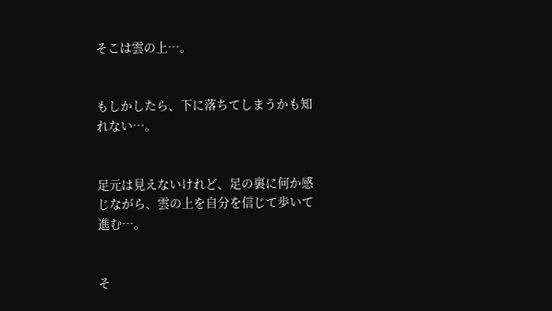そこは雲の上…。


もしかしたら、下に落ちてしまうかも知れない…。


足元は見えないけれど、足の裏に何か感じながら、雲の上を自分を信じて歩いて進む…。


そ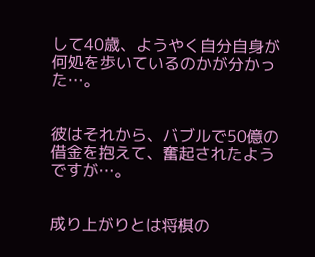して40歳、ようやく自分自身が何処を歩いているのかが分かった…。


彼はそれから、バブルで50億の借金を抱えて、奮起されたようですが…。


成り上がりとは将棋の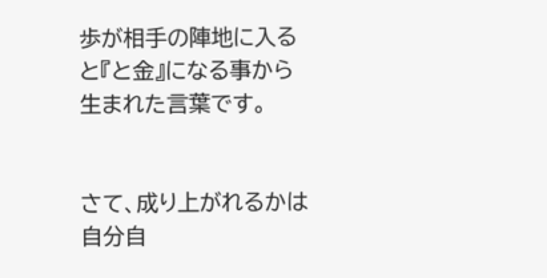歩が相手の陣地に入ると『と金』になる事から生まれた言葉です。


さて、成り上がれるかは自分自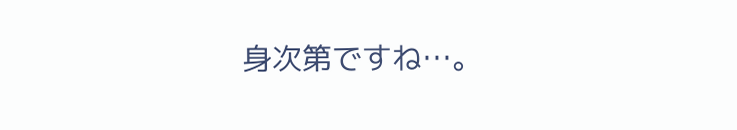身次第ですね…。